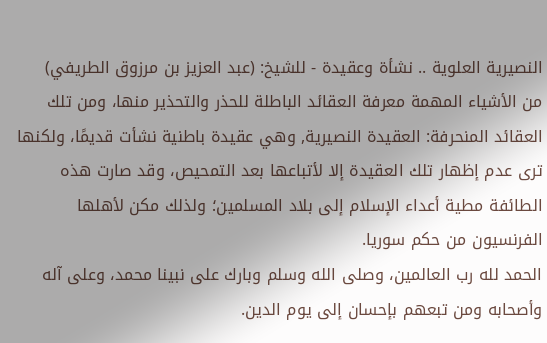النصيرية العلوية .. نشأة وعقيدة - للشيخ: (عبد العزيز بن مرزوق الطريفي)
من الأشياء المهمة معرفة العقائد الباطلة للحذر والتحذير منها، ومن تلك العقائد المنحرفة: العقيدة النصيرية, وهي عقيدة باطنية نشأت قديمًا، ولكنها ترى عدم إظهار تلك العقيدة إلا لأتباعها بعد التمحيص، وقد صارت هذه الطائفة مطية أعداء الإسلام إلى بلاد المسلمين؛ ولذلك مكن لأهلها الفرنسيون من حكم سوريا.
الحمد لله رب العالمين، وصلى الله وسلم وبارك على نبينا محمد، وعلى آله وأصحابه ومن تبعهم بإحسان إلى يوم الدين.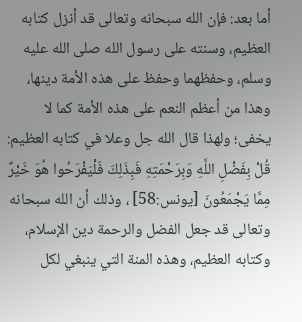أما بعد: فإن الله سبحانه وتعالى قد أنزل كتابه العظيم، وسنته على رسول الله صلى الله عليه وسلم، وحفظهما وحفظ على هذه الأمة دينها، وهذا من أعظم النعم على هذه الأمة كما لا يخفى؛ ولهذا قال الله جل وعلا في كتابه العظيم: قُلْ بِفَضْلِ اللَّهِ وَبِرَحْمَتِهِ فَبِذَلِكَ فَلْيَفْرَحُوا هُوَ خَيْرٌ مِمَّا يَجْمَعُونَ [يونس:58] ، وذلك أن الله سبحانه وتعالى قد جعل الفضل والرحمة دين الإسلام، وكتابه العظيم، وهذه المنة التي ينبغي لكل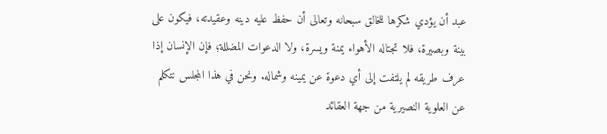عبد أن يؤدي شكرها للخالق سبحانه وتعالى أن حفظ عليه دينه وعقيدته، فيكون على بينة وبصيرة، فلا تجتاله الأهواء يمنة ويسرة، ولا الدعوات المضللة؛ فإن الإنسان إذا عرف طريقه لم يلتفت إلى أي دعوة عن يمينه وشماله. ونحن في هذا المجلس نتكلم عن العلوية النصيرية من جهة العقائد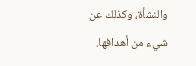والنشأة، وكذلك عن شيء من أهدافها.